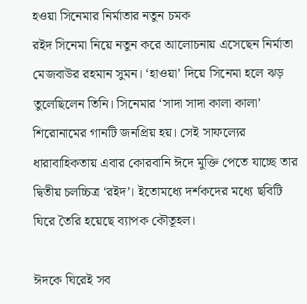হওয়া সিনেমার নির্মাতার নতুন চমক
রইদ সিনেমা নিয়ে নতুন করে আলোচনায় এসেছেন নির্মাতা মেজবাউর রহমান সুমন। ‘হাওয়া’ দিয়ে সিনেমা হলে ঝড় তুলেছিলেন তিনি। সিনেমার ‘সাদা সাদা কালা কালা’ শিরোনামের গানটি জনপ্রিয় হয়। সেই সাফল্যের ধারাবাহিকতায় এবার কোরবানি ঈদে মুক্তি পেতে যাচ্ছে তার দ্বিতীয় চলচ্চিত্র ‘রইদ’। ইতোমধ্যে দর্শকদের মধ্যে ছবিটি ঘিরে তৈরি হয়েছে ব্যাপক কৌতূহল।

ঈদকে ঘিরেই সব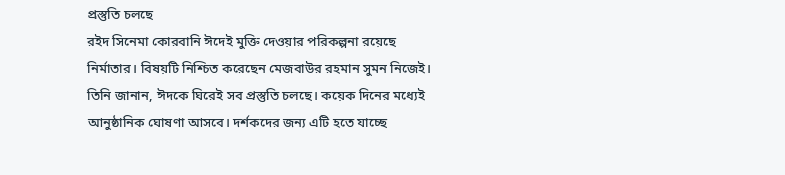প্রস্তুতি চলছে
রইদ সিনেমা কোরবানি ঈদেই মুক্তি দেওয়ার পরিকল্পনা রয়েছে নির্মাতার। বিষয়টি নিশ্চিত করেছেন মেজবাউর রহমান সুমন নিজেই। তিনি জানান, ঈদকে ঘিরেই সব প্রস্তুতি চলছে। কয়েক দিনের মধ্যেই আনুষ্ঠানিক ঘোষণা আসবে। দর্শকদের জন্য এটি হতে যাচ্ছে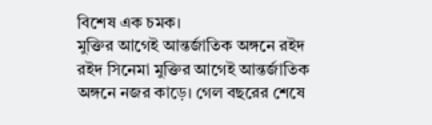বিশেষ এক চমক।
মুক্তির আগেই আন্তর্জাতিক অঙ্গনে রইদ
রইদ সিনেমা মুক্তির আগেই আন্তর্জাতিক অঙ্গনে নজর কাড়ে। গেল বছরের শেষে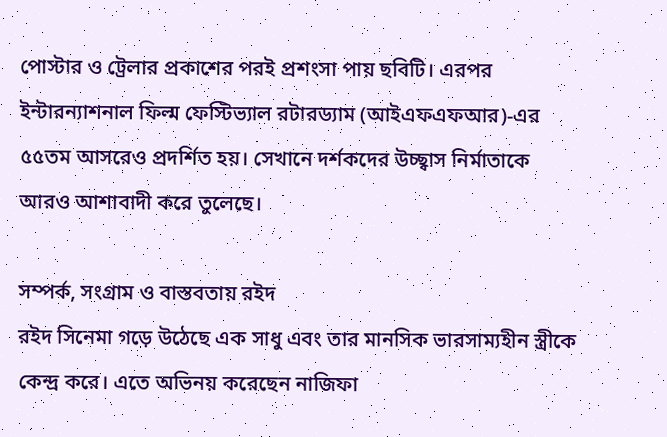পোস্টার ও ট্রেলার প্রকাশের পরই প্রশংসা পায় ছবিটি। এরপর ইন্টারন্যাশনাল ফিল্ম ফেস্টিভ্যাল রটারড্যাম (আইএফএফআর)-এর ৫৫তম আসরেও প্রদর্শিত হয়। সেখানে দর্শকদের উচ্ছ্বাস নির্মাতাকে আরও আশাবাদী করে তুলেছে।

সম্পর্ক, সংগ্রাম ও বাস্তবতায় রইদ
রইদ সিনেমা গড়ে উঠেছে এক সাধু এবং তার মানসিক ভারসাম্যহীন স্ত্রীকে কেন্দ্র করে। এতে অভিনয় করেছেন নাজিফা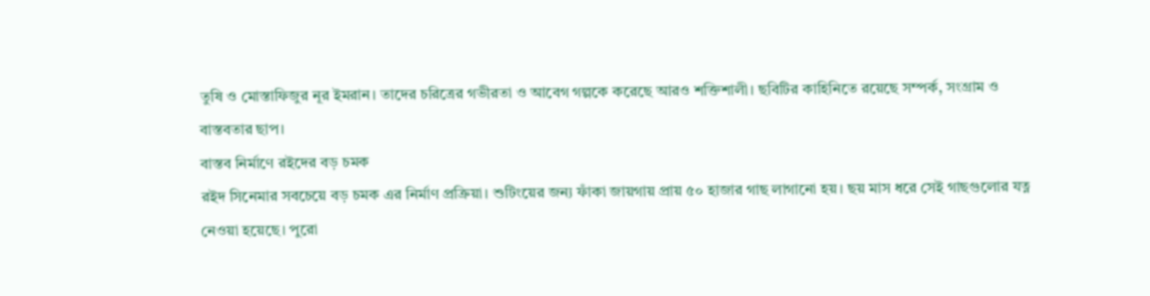তুষি ও মোস্তাফিজুর নূর ইমরান। তাদের চরিত্রের গভীরতা ও আবেগ গল্পকে করেছে আরও শক্তিশালী। ছবিটির কাহিনিতে রয়েছে সম্পর্ক, সংগ্রাম ও বাস্তবতার ছাপ।
বাস্তব নির্মাণে রইদের বড় চমক
রইদ সিনেমার সবচেয়ে বড় চমক এর নির্মাণ প্রক্রিয়া। শুটিংয়ের জন্য ফাঁকা জায়গায় প্রায় ৫০ হাজার গাছ লাগানো হয়। ছয় মাস ধরে সেই গাছগুলোর যত্ন নেওয়া হয়েছে। পুরো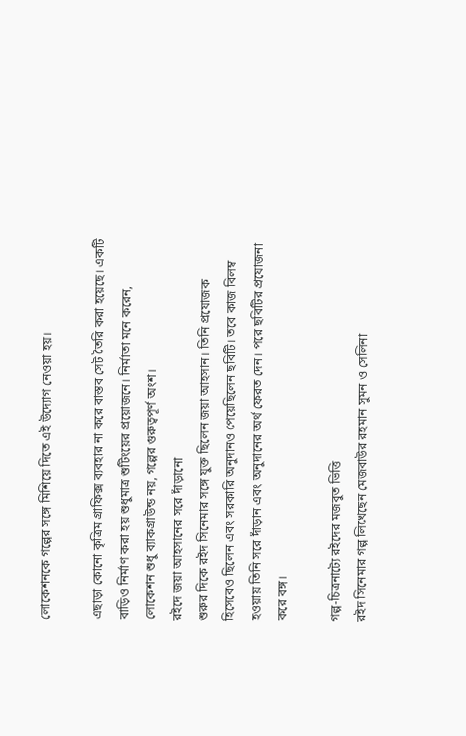লোকেশনকে গল্পের সঙ্গে মিশিয়ে দিতে এই উদ্যোগ নেওয়া হয়।

এছাড়া কোনো কৃত্রিম গ্রাফিক্স ব্যবহার না করে বাস্তব সেট তৈরি করা হয়েছে। একটি বাড়িও নির্মাণ করা হয় শুধুমাত্র শুটিংয়ের প্রয়োজনে। নির্মাতা মনে করেন, লোকেশন শুধু ব্যাকগ্রাউন্ড নয়, গল্পের গুরুত্বপূর্ণ অংশ।
রইদে জয়া আহসানের সরে দাঁড়ানো
শুরুর দিকে রইদ সিনেমার সঙ্গে যুক্ত ছিলেন জয়া আহসান। তিনি প্রযোজক হিসেবেও ছিলেন এবং সরকারি অনুদানও পেয়েছিলেন ছবিটি। তবে কাজ বিলম্ব হওয়ায় তিনি সরে দাঁড়ান এবং অনুদানের অর্থ ফেরত দেন। পরে ছবিটির প্রযোজনা করে বঙ্গ।

গল্প-চিত্রনাট্যে রইদের মজবুত ভিত্তি
রইদ সিনেমার গল্প লিখেছেন মেজবাউর রহমান সুমন ও সেলিনা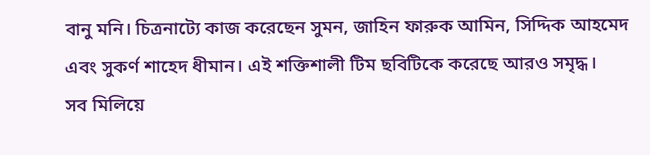বানু মনি। চিত্রনাট্যে কাজ করেছেন সুমন, জাহিন ফারুক আমিন, সিদ্দিক আহমেদ এবং সুকর্ণ শাহেদ ধীমান। এই শক্তিশালী টিম ছবিটিকে করেছে আরও সমৃদ্ধ।
সব মিলিয়ে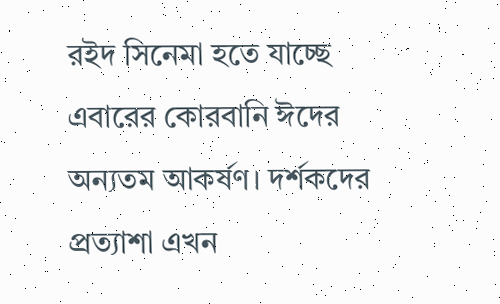রইদ সিনেমা হতে যাচ্ছে এবারের কোরবানি ঈদের অন্যতম আকর্ষণ। দর্শকদের প্রত্যাশা এখন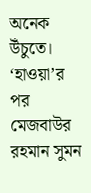অনেক উঁচুতে। ‘হাওয়া’র পর মেজবাউর রহমান সুমন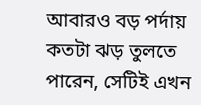আবারও বড় পর্দায় কতটা ঝড় তুলতে পারেন, সেটিই এখন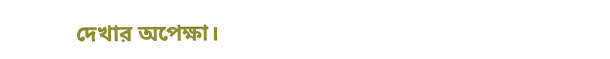দেখার অপেক্ষা।